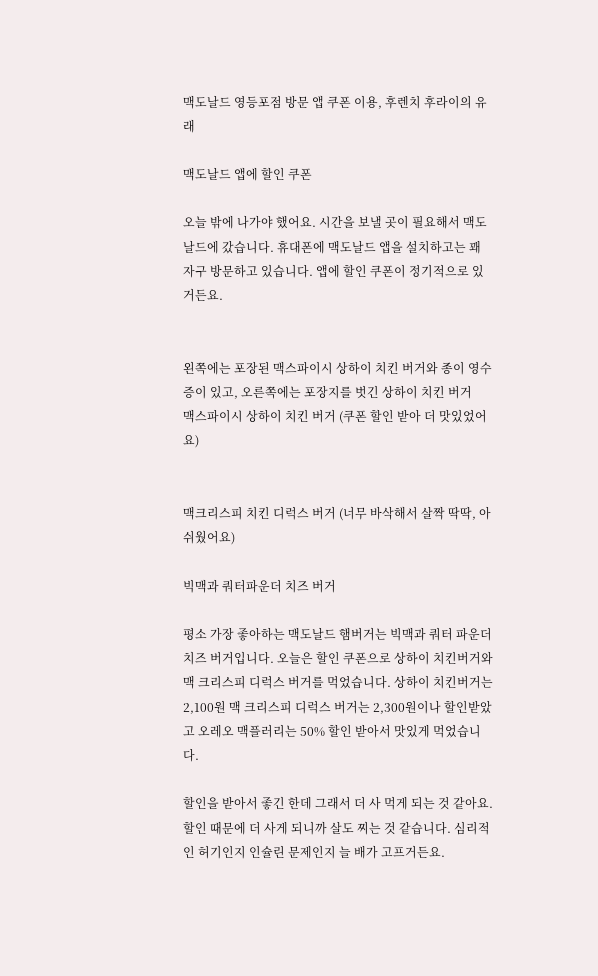맥도날드 영등포점 방문 앱 쿠폰 이용, 후렌치 후라이의 유래

맥도날드 앱에 할인 쿠폰

오늘 밖에 나가야 했어요. 시간을 보낼 곳이 필요해서 맥도날드에 갔습니다. 휴대폰에 맥도날드 앱을 설치하고는 꽤 자구 방문하고 있습니다. 앱에 할인 쿠폰이 정기적으로 있거든요.


왼쪽에는 포장된 맥스파이시 상하이 치킨 버거와 종이 영수증이 있고, 오른쪽에는 포장지를 벗긴 상하이 치킨 버거
맥스파이시 상하이 치킨 버거 (쿠폰 할인 받아 더 맛있었어요)


맥크리스피 치킨 디럭스 버거 (너무 바삭해서 살짝 딱딱, 아쉬웠어요)

빅맥과 쿼터파운더 치즈 버거

평소 가장 좋아하는 맥도날드 햄버거는 빅맥과 쿼터 파운더 치즈 버거입니다. 오늘은 할인 쿠폰으로 상하이 치킨버거와 맥 크리스피 디럭스 버거를 먹었습니다. 상하이 치킨버거는 2,100원 맥 크리스피 디럭스 버거는 2,300원이나 할인받았고 오레오 맥플러리는 50% 할인 받아서 맛있게 먹었습니다.

할인을 받아서 좋긴 한데 그래서 더 사 먹게 되는 것 같아요. 할인 때문에 더 사게 되니까 살도 찌는 것 같습니다. 심리적인 허기인지 인슐린 문제인지 늘 배가 고프거든요.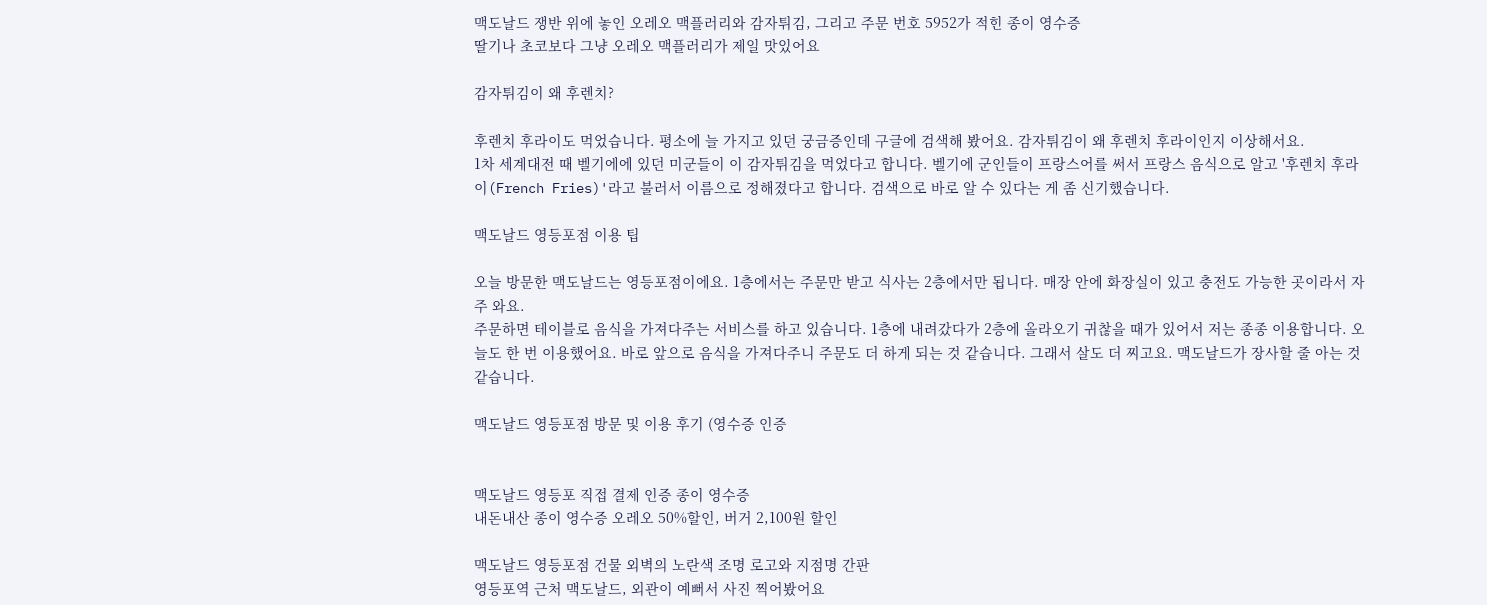맥도날드 쟁반 위에 놓인 오레오 맥플러리와 감자튀김, 그리고 주문 번호 5952가 적힌 종이 영수증
딸기나 초코보다 그냥 오레오 맥플러리가 제일 맛있어요

감자튀김이 왜 후렌치?

후렌치 후라이도 먹었습니다. 평소에 늘 가지고 있던 궁금증인데 구글에 검색해 봤어요. 감자튀김이 왜 후렌치 후라이인지 이상해서요.
1차 세계대전 때 벨기에에 있던 미군들이 이 감자튀김을 먹었다고 합니다. 벨기에 군인들이 프랑스어를 써서 프랑스 음식으로 알고 '후렌치 후라이(French Fries)'라고 불러서 이름으로 정해졌다고 합니다. 검색으로 바로 알 수 있다는 게 좀 신기했습니다.

맥도날드 영등포점 이용 팁

오늘 방문한 맥도날드는 영등포점이에요. 1층에서는 주문만 받고 식사는 2층에서만 됩니다. 매장 안에 화장실이 있고 충전도 가능한 곳이라서 자주 와요.
주문하면 테이블로 음식을 가져다주는 서비스를 하고 있습니다. 1층에 내려갔다가 2층에 올라오기 귀찮을 때가 있어서 저는 종종 이용합니다. 오늘도 한 번 이용했어요. 바로 앞으로 음식을 가져다주니 주문도 더 하게 되는 것 같습니다. 그래서 살도 더 찌고요. 맥도날드가 장사할 줄 아는 것 같습니다.

맥도날드 영등포점 방문 및 이용 후기 (영수증 인증


맥도날드 영등포 직접 결제 인증 종이 영수증
내돈내산 종이 영수증 오레오 50%할인, 버거 2,100원 할인

맥도날드 영등포점 건물 외벽의 노란색 조명 로고와 지점명 간판
영등포역 근처 맥도날드, 외관이 예뻐서 사진 찍어봤어요